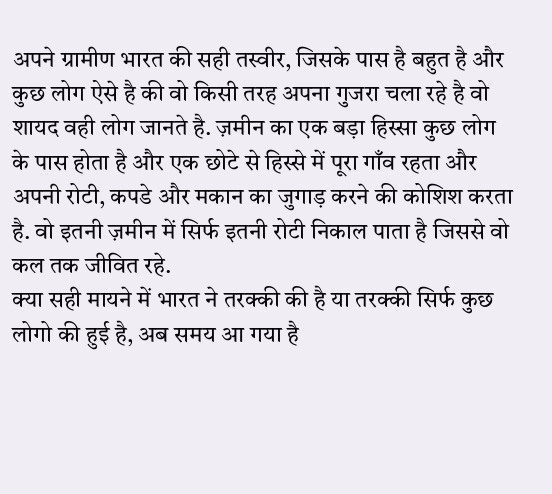अपने ग्रामीण भारत की सही तस्वीर, जिसके पास है बहुत है और कुछ लोग ऐसे है की वो किसी तरह अपना गुजरा चला रहे है वो शायद वही लोग जानते है. ज़मीन का एक बड़ा हिस्सा कुछ लोग के पास होता है और एक छोटे से हिस्से में पूरा गाँव रहता और अपनी रोटी, कपडे और मकान का जुगाड़ करने की कोशिश करता है. वो इतनी ज़मीन में सिर्फ इतनी रोटी निकाल पाता है जिससे वो कल तक जीवित रहे.
क्या सही मायने में भारत ने तरक्की की है या तरक्की सिर्फ कुछ लोगो की हुई है, अब समय आ गया है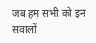जब हम सभी को इन सवालों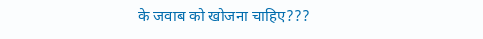के जवाब को खोजना चाहिए???